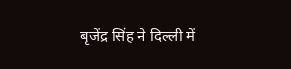बृजेंद्र सिंह ने दिल्ली में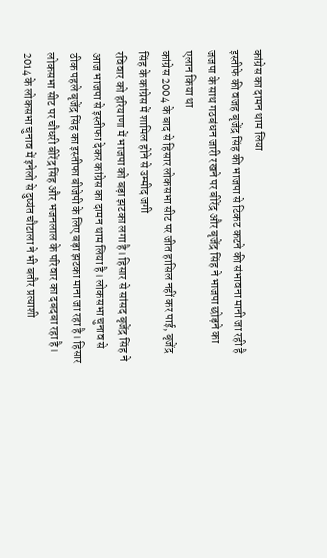कांग्रेस का दामन थाम लिया
इस्तीफे की वजह बृजेंद्र सिंह की भाजपा से टिकट कटने की संभावना मानी जा रही है
जजपा के साथ गठबंधन जारी रखने पर बीरेंद्र और बृजेंद्र सिंह ने भाजपा छोड़ने का एलान किया था
कांग्रेस 2004 के बाद से हिसार लोकसभा सीट पर जीत हासिल नहीं कर पाई, बृजेंद्र सिंह के कांग्रेस में शामिल होने से उम्मीद जगी
रविवार को हरियाणा में भाजपा को बड़ा झटका लगा है। हिसार से सांसद बृजेंद्र सिंह ने आज भाजपा से इस्तीफा देकर कांग्रेस का दामन थाम लिया है। लोकसभा चुनाव से ठीक पहले बृजेंद्र सिंह का इस्तीफा बीजेपी के लिए बड़ा झटका माना जा रहा है। हिसार लोकसभा सीट पर चौधरी बीरेंद्र सिंह और भजनलाल के परिवार का दबदबा रहा है। 2014 के लोकसभा चुनाव में इनेलो से दुष्यंत चौटाला ने भी बतौर प्रत्याशी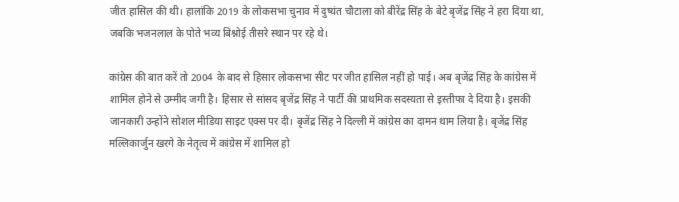जीत हासिल की थी। हालांकि 2019 के लोकसभा चुनाव में दुष्यंत चौटाला को बीरेंद्र सिंह के बेटे बृजेंद्र सिंह ने हरा दिया था, जबकि भजनलाल के पोते भव्य बिश्नोई तीसरे स्थान पर रहे थे।

कांग्रेस की बात करें तो 2004 के बाद से हिसार लोकसभा सीट पर जीत हासिल नहीं हो पाई। अब बृजेंद्र सिंह के कांग्रेस में शामिल होने से उम्मीद जगी है। हिसार से सांसद बृजेंद्र सिंह ने पार्टी की प्राथमिक सदस्यता से इस्तीफा दे दिया है। इसकी जानकारी उन्होंने सोशल मीडिया साइट एक्स पर दी। बृजेंद्र सिंह ने दिल्ली में कांग्रेस का दामन थाम लिया है। बृजेंद्र सिंह मल्लिकार्जुन खरगे के नेतृत्व में कांग्रेस में शामिल हो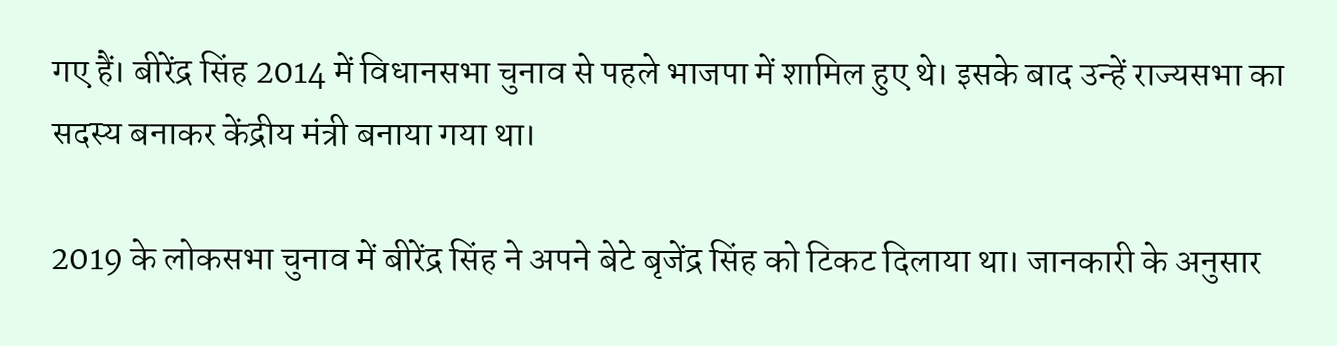गए हैं। बीरेंद्र सिंह 2014 में विधानसभा चुनाव से पहले भाजपा में शामिल हुए थे। इसके बाद उन्हें राज्यसभा का सदस्य बनाकर केंद्रीय मंत्री बनाया गया था।

2019 के लोकसभा चुनाव में बीरेंद्र सिंह ने अपने बेटे बृजेंद्र सिंह को टिकट दिलाया था। जानकारी के अनुसार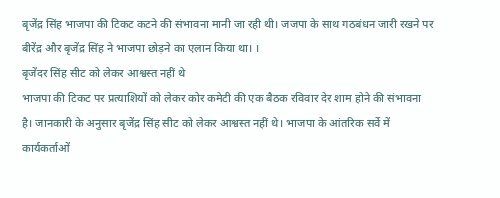बृजेंद्र सिंह भाजपा की टिकट कटने की संभावना मानी जा रही थी। जजपा के साथ गठबंधन जारी रखने पर बीरेंद्र और बृजेंद्र सिंह ने भाजपा छोड़ने का एलान किया था। ।
बृजेंदर सिंह सीट को लेकर आश्वस्त नहीं थे
भाजपा की टिकट पर प्रत्याशियों को लेकर कोर कमेटी की एक बैठक रविवार देर शाम होने की संभावना है। जानकारी के अनुसार बृजेंद्र सिंह सीट को लेकर आश्वस्त नहीं थे। भाजपा के आंतरिक सर्वे में कार्यकर्ताओं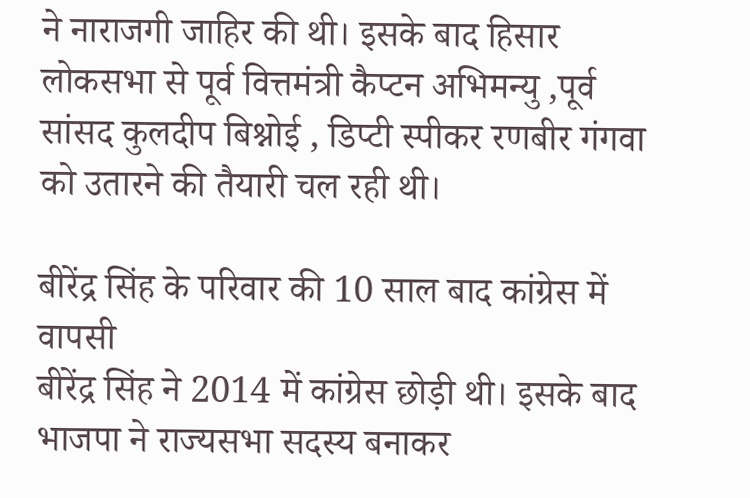ने नाराजगी जाहिर की थी। इसके बाद हिसार लोकसभा से पूर्व वित्तमंत्री कैप्टन अभिमन्यु ,पूर्व सांसद कुलदीप बिश्नोई , डिप्टी स्पीकर रणबीर गंगवा को उतारने की तैयारी चल रही थी।

बीरेंद्र सिंह के परिवार की 10 साल बाद कांग्रेस में वापसी
बीरेंद्र सिंह ने 2014 में कांग्रेस छोड़ी थी। इसके बाद भाजपा ने राज्यसभा सदस्य बनाकर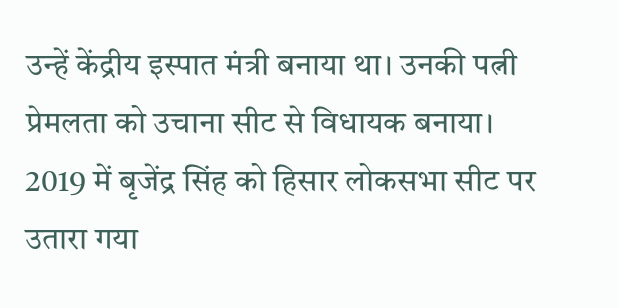उन्हें केंद्रीय इस्पात मंत्री बनाया था। उनकी पत्नी प्रेमलता को उचाना सीट से विधायक बनाया। 2019 में बृजेंद्र सिंह को हिसार लोकसभा सीट पर उतारा गया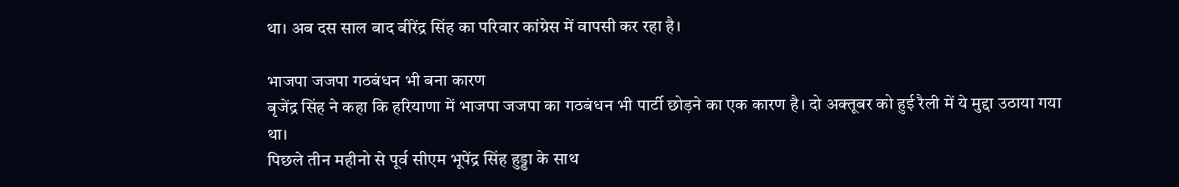था। अब दस साल बाद बीरेंद्र सिंह का परिवार कांग्रेस में वापसी कर रहा है।

भाजपा जजपा गठबंधन भी बना कारण
बृजेंद्र सिंह ने कहा कि हरियाणा में भाजपा जजपा का गठबंधन भी पार्टी छोड़ने का एक कारण है। दो अक्तूबर को हुई रैली में ये मुद्दा उठाया गया था।
पिछले तीन महीनो से पूर्व सीएम भूपेंद्र सिंह हुड्डा के साथ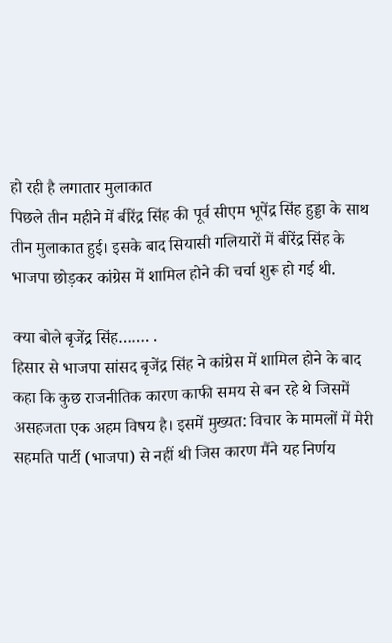हो रही है लगातार मुलाकात
पिछले तीन महीने में बीरेंद्र सिंह की पूर्व सीएम भूपेंद्र सिंह हुड्डा के साथ तीन मुलाकात हुई। इसके बाद सियासी गलियारों में बीरेंद्र सिंह के भाजपा छोड़कर कांग्रेस में शामिल होने की चर्चा शुरू हो गई थी.

क्या बोले बृजेंद्र सिंह……. .
हिसार से भाजपा सांसद बृजेंद्र सिंह ने कांग्रेस में शामिल होने के बाद कहा कि कुछ राजनीतिक कारण काफी समय से बन रहे थे जिसमें असहजता एक अहम विषय है। इसमें मुख्यत: विचार के मामलों में मेरी सहमति पार्टी (भाजपा) से नहीं थी जिस कारण मैंने यह निर्णय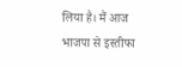लिया है। मैं आज भाजपा से इस्तीफा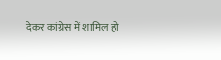देकर कांग्रेस में शामिल हो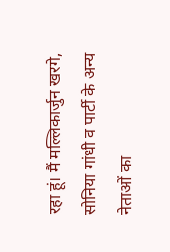रहा हूं। मैं मल्लिकार्जुन खरगे, सोनिया गांधी व पार्टी के अन्य नेताओं का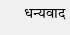धन्यवाद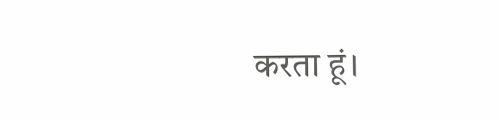करता हूं।